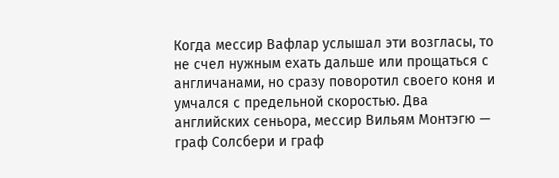Когда мессир Вафлар услышал эти возгласы, то не счел нужным ехать дальше или прощаться с англичанами, но сразу поворотил своего коня и умчался с предельной скоростью. Два английских сеньора, мессир Вильям Монтэгю — граф Солсбери и граф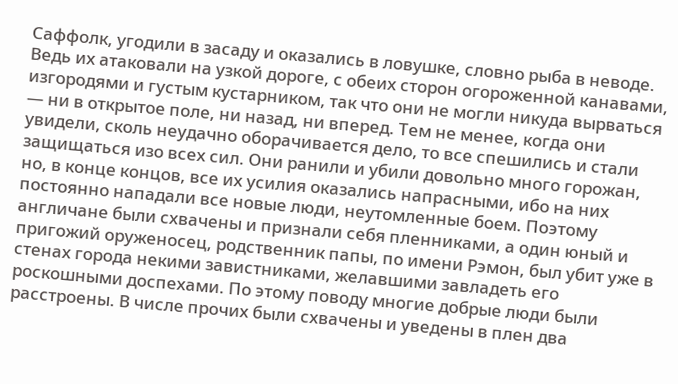Саффолк, угодили в засаду и оказались в ловушке, словно рыба в неводе. Ведь их атаковали на узкой дороге, с обеих сторон огороженной канавами, изгородями и густым кустарником, так что они не могли никуда вырваться — ни в открытое поле, ни назад, ни вперед. Тем не менее, когда они увидели, сколь неудачно оборачивается дело, то все спешились и стали защищаться изо всех сил. Они ранили и убили довольно много горожан, но, в конце концов, все их усилия оказались напрасными, ибо на них постоянно нападали все новые люди, неутомленные боем. Поэтому англичане были схвачены и признали себя пленниками, а один юный и пригожий оруженосец, родственник папы, по имени Рэмон, был убит уже в стенах города некими завистниками, желавшими завладеть его роскошными доспехами. По этому поводу многие добрые люди были расстроены. В числе прочих были схвачены и уведены в плен два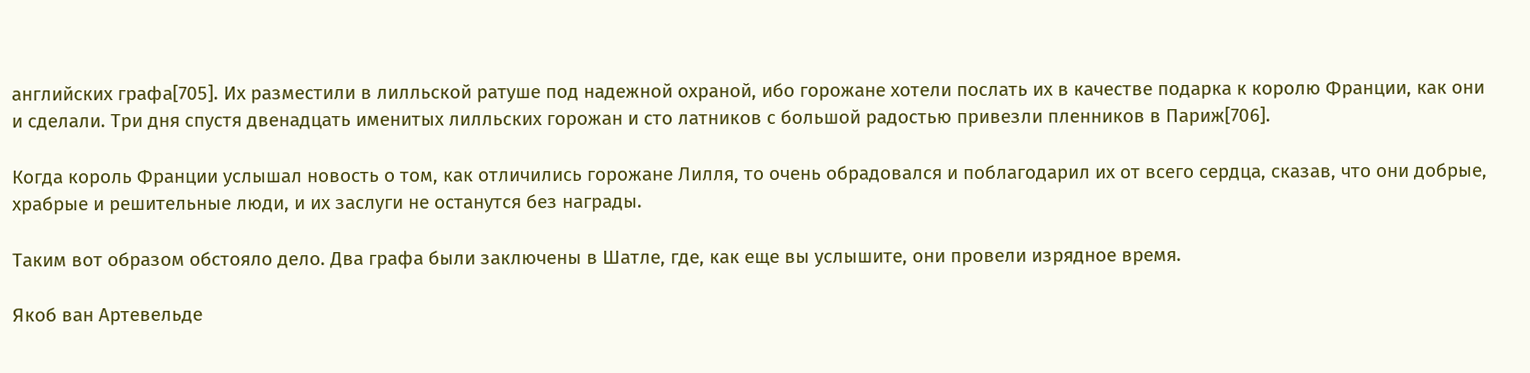английских графа[705]. Их разместили в лилльской ратуше под надежной охраной, ибо горожане хотели послать их в качестве подарка к королю Франции, как они и сделали. Три дня спустя двенадцать именитых лилльских горожан и сто латников с большой радостью привезли пленников в Париж[706].

Когда король Франции услышал новость о том, как отличились горожане Лилля, то очень обрадовался и поблагодарил их от всего сердца, сказав, что они добрые, храбрые и решительные люди, и их заслуги не останутся без награды.

Таким вот образом обстояло дело. Два графа были заключены в Шатле, где, как еще вы услышите, они провели изрядное время.

Якоб ван Артевельде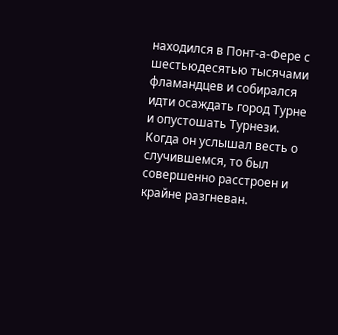находился в Понт-а-Фере с шестьюдесятью тысячами фламандцев и собирался идти осаждать город Турне и опустошать Турнези. Когда он услышал весть о случившемся, то был совершенно расстроен и крайне разгневан.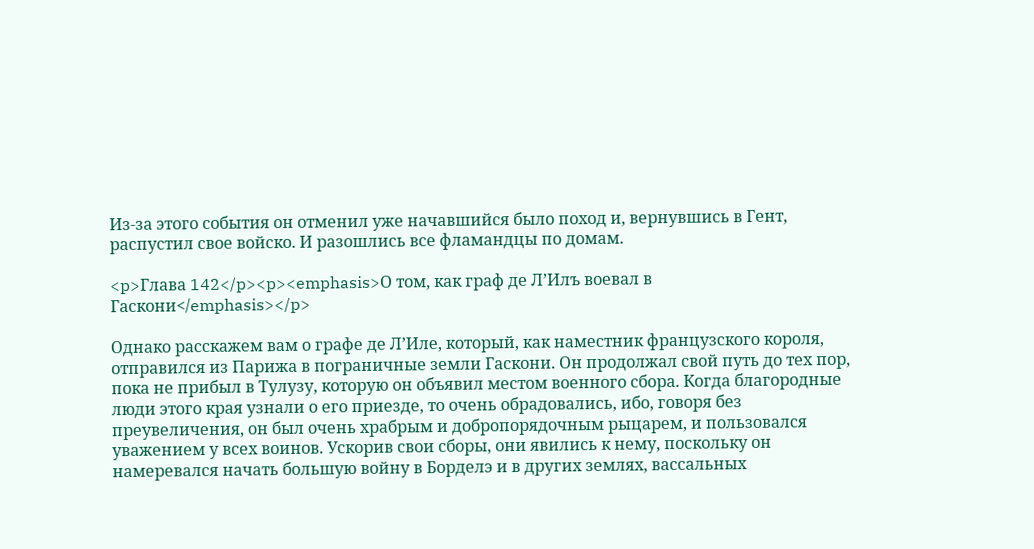Из-за этого события он отменил уже начавшийся было поход и, вернувшись в Гент, распустил свое войско. И разошлись все фламандцы по домам.

<p>Глава 142</p><p><emphasis>О том, как граф де Л’Илъ воевал в Гаскони</emphasis></p>

Однако расскажем вам о графе де Л’Иле, который, как наместник французского короля, отправился из Парижа в пограничные земли Гаскони. Он продолжал свой путь до тех пор, пока не прибыл в Тулузу, которую он объявил местом военного сбора. Когда благородные люди этого края узнали о его приезде, то очень обрадовались, ибо, говоря без преувеличения, он был очень храбрым и добропорядочным рыцарем, и пользовался уважением у всех воинов. Ускорив свои сборы, они явились к нему, поскольку он намеревался начать большую войну в Борделэ и в других землях, вассальных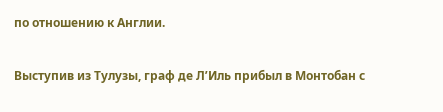по отношению к Англии.

Выступив из Тулузы, граф де Л’Иль прибыл в Монтобан с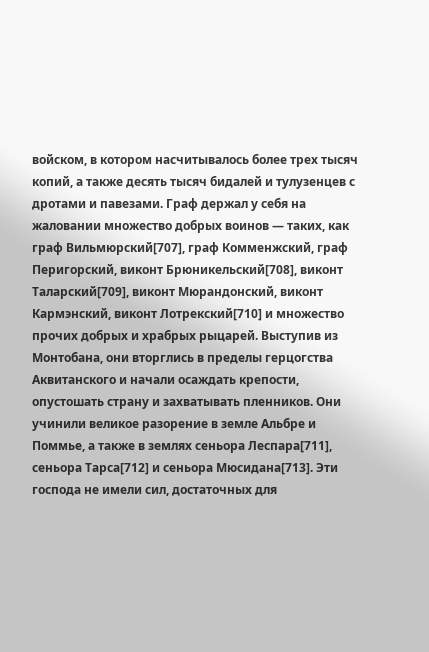войском, в котором насчитывалось более трех тысяч копий, а также десять тысяч бидалей и тулузенцев с дротами и павезами. Граф держал у себя на жаловании множество добрых воинов — таких, как граф Вильмюрский[707], граф Комменжский, граф Перигорский, виконт Брюникельский[708], виконт Таларский[709], виконт Мюрандонский, виконт Кармэнский, виконт Лотрекский[710] и множество прочих добрых и храбрых рыцарей. Выступив из Монтобана, они вторглись в пределы герцогства Аквитанского и начали осаждать крепости, опустошать страну и захватывать пленников. Они учинили великое разорение в земле Альбре и Поммье, а также в землях сеньора Леспара[711], сеньора Тарса[712] и сеньора Мюсидана[713]. Эти господа не имели сил, достаточных для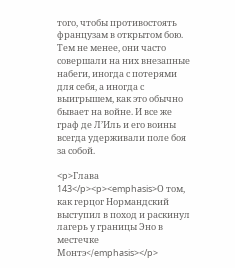того, чтобы противостоять французам в открытом бою. Тем не менее, они часто совершали на них внезапные набеги, иногда с потерями для себя, а иногда с выигрышем, как это обычно бывает на войне. И все же граф де Л’Иль и его воины всегда удерживали поле боя за собой.

<p>Глава 143</p><p><emphasis>О том, как герцог Нормандский выступил в поход и раскинул лагерь у границы Эно в местечке Монтэ</emphasis></p>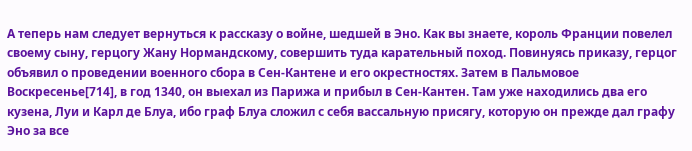А теперь нам следует вернуться к рассказу о войне, шедшей в Эно. Как вы знаете, король Франции повелел своему сыну, герцогу Жану Нормандскому, совершить туда карательный поход. Повинуясь приказу, герцог объявил о проведении военного сбора в Сен-Кантене и его окрестностях. Затем в Пальмовое Воскресенье[714], в год 1340, он выехал из Парижа и прибыл в Сен-Кантен. Там уже находились два его кузена, Луи и Карл де Блуа, ибо граф Блуа сложил с себя вассальную присягу, которую он прежде дал графу Эно за все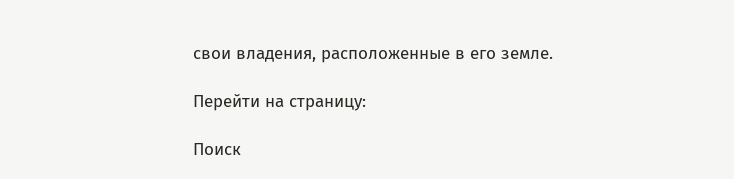свои владения, расположенные в его земле.

Перейти на страницу:

Поиск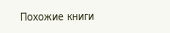Похожие книги